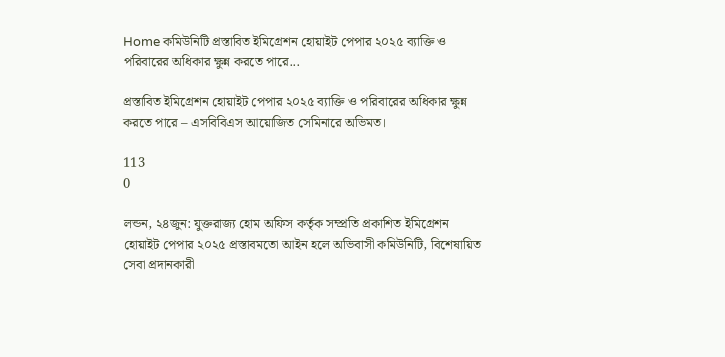Home কমিউনিটি প্রস্তাবিত ইমিগ্রেশন হোয়াইট পেপার ২০২৫ ব্যাক্তি ও পরিবারের অধিকার ক্ষুন্ন করতে পারে...

প্রস্তাবিত ইমিগ্রেশন হোয়াইট পেপার ২০২৫ ব্যাক্তি ও পরিবারের অধিকার ক্ষুন্ন করতে পারে – এসবিবিএস আয়োজিত সেমিনারে অভিমত।

113
0

লন্ডন, ২৪জুন: যুক্তরাজ্য হোম অফিস কর্তৃক সম্প্রতি প্রকাশিত ইমিগ্রেশন হোয়াইট পেপার ২০২৫ প্রস্তাবমতো আইন হলে অভিবাসী কমিউনিটি, বিশেষায়িত সেবা প্রদানকারী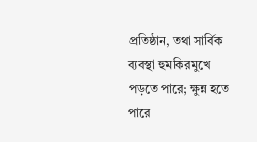প্রতিষ্ঠান, তথা সার্বিক ব্যবস্থা হুমকিরমুখে পড়তে পারে; ক্ষুন্ন হতে পারে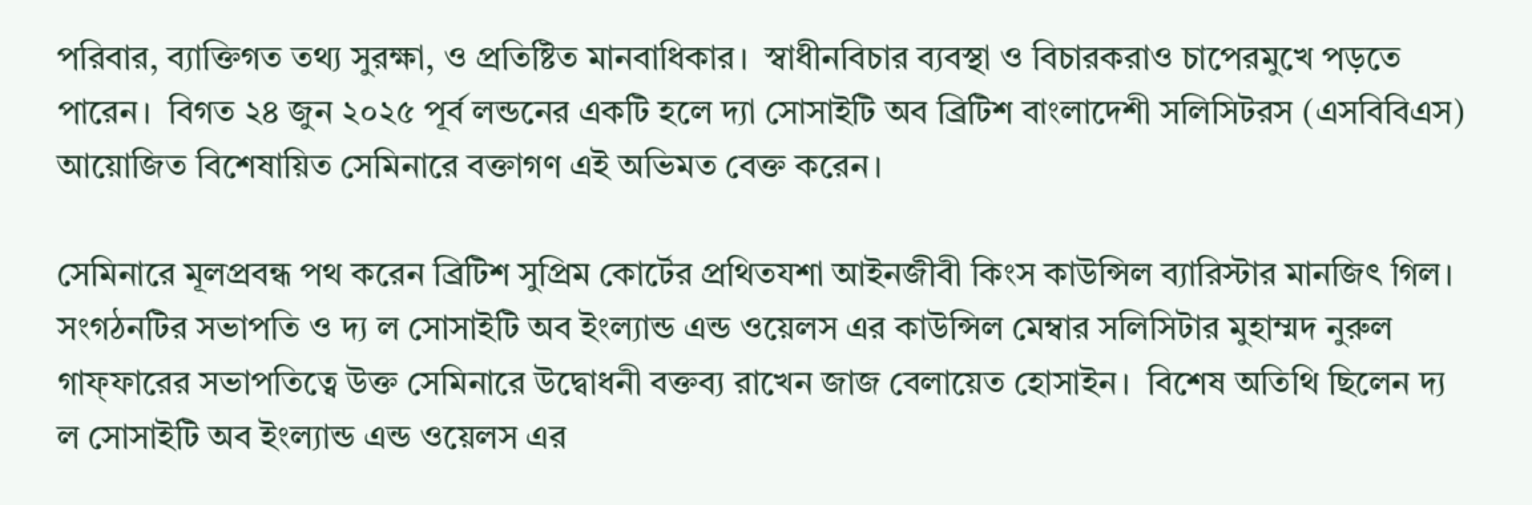পরিবার, ব্যাক্তিগত তথ্য সুরক্ষা, ও প্রতিষ্টিত মানবাধিকার।  স্বাধীনবিচার ব্যবস্থা ও বিচারকরাও চাপেরমুখে পড়তে পারেন।  বিগত ২৪ জুন ২০২৫ পূর্ব লন্ডনের একটি হলে দ্যা সোসাইটি অব ব্রিটিশ বাংলাদেশী সলিসিটরস (এসবিবিএস) আয়োজিত বিশেষায়িত সেমিনারে বক্তাগণ এই অভিমত বেক্ত করেন।

সেমিনারে মূলপ্রবন্ধ পথ করেন ব্রিটিশ সুপ্রিম কোর্টের প্রথিতযশা আইনজীবী কিংস কাউন্সিল ব্যারিস্টার মানজিৎ গিল। সংগঠনটির সভাপতি ও দ্য ল সোসাইটি অব ইংল্যান্ড এন্ড ওয়েলস এর কাউন্সিল মেম্বার সলিসিটার মুহাম্মদ নুরুল গাফ্ফারের সভাপতিত্বে উক্ত সেমিনারে উদ্বোধনী বক্তব্য রাখেন জাজ বেলায়েত হোসাইন।  বিশেষ অতিথি ছিলেন দ্য ল সোসাইটি অব ইংল্যান্ড এন্ড ওয়েলস এর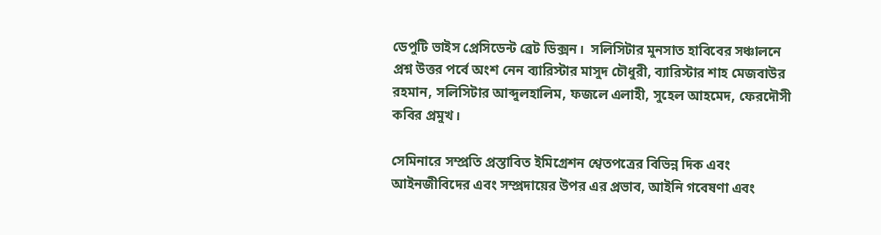ডেপুটি ভাইস প্রেসিডেন্ট ব্রেট ডিক্সন।  সলিসিটার মুনসাত হাবিবের সঞ্চালনে প্রশ্ন উত্তর পর্বে অংশ নেন ব্যারিস্টার মাসুদ চৌধুরী, ব্যারিস্টার শাহ মেজবাউর রহমান, সলিসিটার আব্দুলহালিম, ফজলে এলাহী, সুহেল আহমেদ, ফেরদৌসী কবির প্রমুখ।

সেমিনারে সম্প্রতি প্রস্তাবিত ইমিগ্রেশন শ্বেতপত্রের বিভিন্ন দিক এবং আইনজীবিদের এবং সম্প্রদায়ের উপর এর প্রভাব, আইনি গবেষণা এবং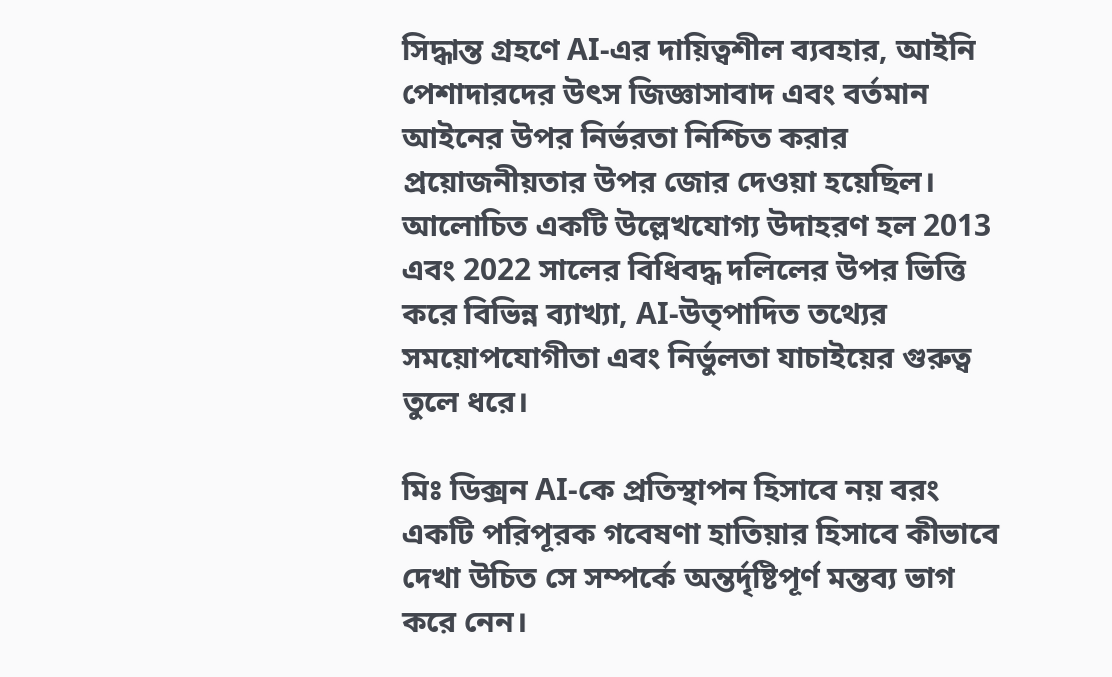সিদ্ধান্ত গ্রহণে AI-এর দায়িত্বশীল ব্যবহার, আইনি পেশাদারদের উৎস জিজ্ঞাসাবাদ এবং বর্তমান আইনের উপর নির্ভরতা নিশ্চিত করার প্রয়োজনীয়তার উপর জোর দেওয়া হয়েছিল। আলোচিত একটি উল্লেখযোগ্য উদাহরণ হল 2013 এবং 2022 সালের বিধিবদ্ধ দলিলের উপর ভিত্তি করে বিভিন্ন ব্যাখ্যা, AI-উত্পাদিত তথ্যের সময়োপযোগীতা এবং নির্ভুলতা যাচাইয়ের গুরুত্ব তুলে ধরে।

মিঃ ডিক্সন AI-কে প্রতিস্থাপন হিসাবে নয় বরং একটি পরিপূরক গবেষণা হাতিয়ার হিসাবে কীভাবে দেখা উচিত সে সম্পর্কে অন্তর্দৃষ্টিপূর্ণ মন্তব্য ভাগ করে নেন।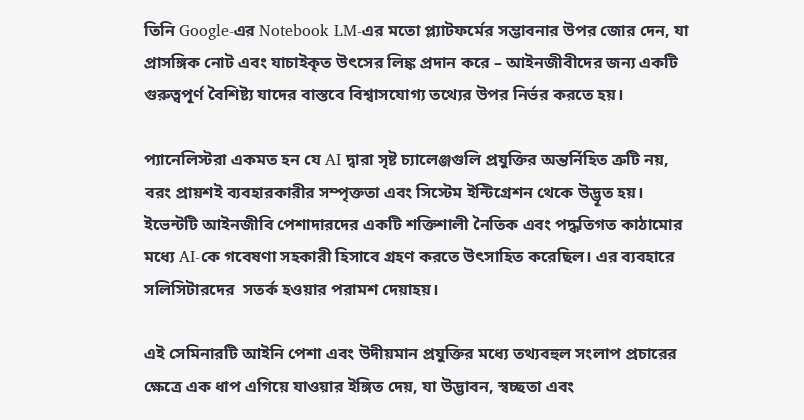তিনি Google-এর Notebook LM-এর মতো প্ল্যাটফর্মের সম্ভাবনার উপর জোর দেন, যা প্রাসঙ্গিক নোট এবং যাচাইকৃত উৎসের লিঙ্ক প্রদান করে – আইনজীবীদের জন্য একটি গুরুত্বপূর্ণ বৈশিষ্ট্য যাদের বাস্তবে বিশ্বাসযোগ্য তথ্যের উপর নির্ভর করতে হয়।

প্যানেলিস্টরা একমত হন যে AI দ্বারা সৃষ্ট চ্যালেঞ্জগুলি প্রযুক্তির অন্তর্নিহিত ত্রুটি নয়, বরং প্রায়শই ব্যবহারকারীর সম্পৃক্ততা এবং সিস্টেম ইন্টিগ্রেশন থেকে উদ্ভূত হয়। ইভেন্টটি আইনজীবি পেশাদারদের একটি শক্তিশালী নৈতিক এবং পদ্ধতিগত কাঠামোর মধ্যে AI-কে গবেষণা সহকারী হিসাবে গ্রহণ করতে উৎসাহিত করেছিল। এর ব্যবহারে সলিসিটারদের  সতর্ক হওয়ার পরামশ দেয়াহয়।

এই সেমিনারটি আইনি পেশা এবং উদীয়মান প্রযুক্তির মধ্যে তথ্যবহুল সংলাপ প্রচারের ক্ষেত্রে এক ধাপ এগিয়ে যাওয়ার ইঙ্গিত দেয়, যা উদ্ভাবন, স্বচ্ছতা এবং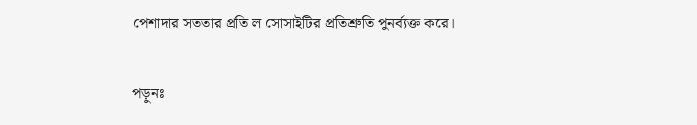পেশাদার সততার প্রতি ল সোসাইটির প্রতিশ্রুতি পুনর্ব্যক্ত করে।

পড়ুনঃ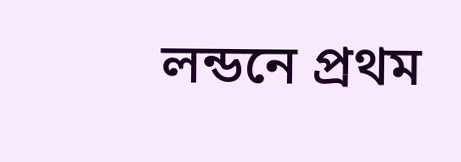লন্ডনে প্রথম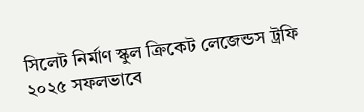সিলেট নির্মাণ স্কুল ক্রিকেট লেজেন্ডস ট্রফি ২০২৫ সফলভাবে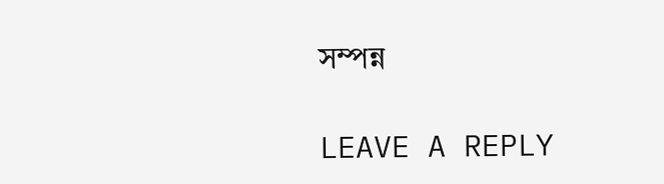সম্পন্ন

LEAVE A REPLY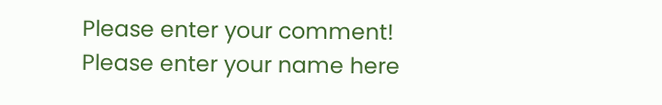Please enter your comment!
Please enter your name here